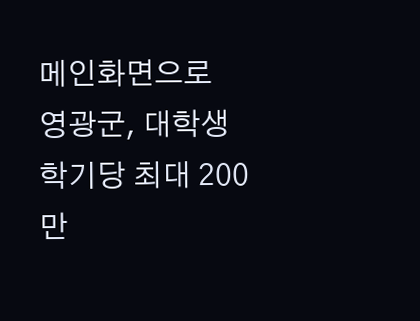메인화면으로
영광군, 대학생 학기당 최대 200만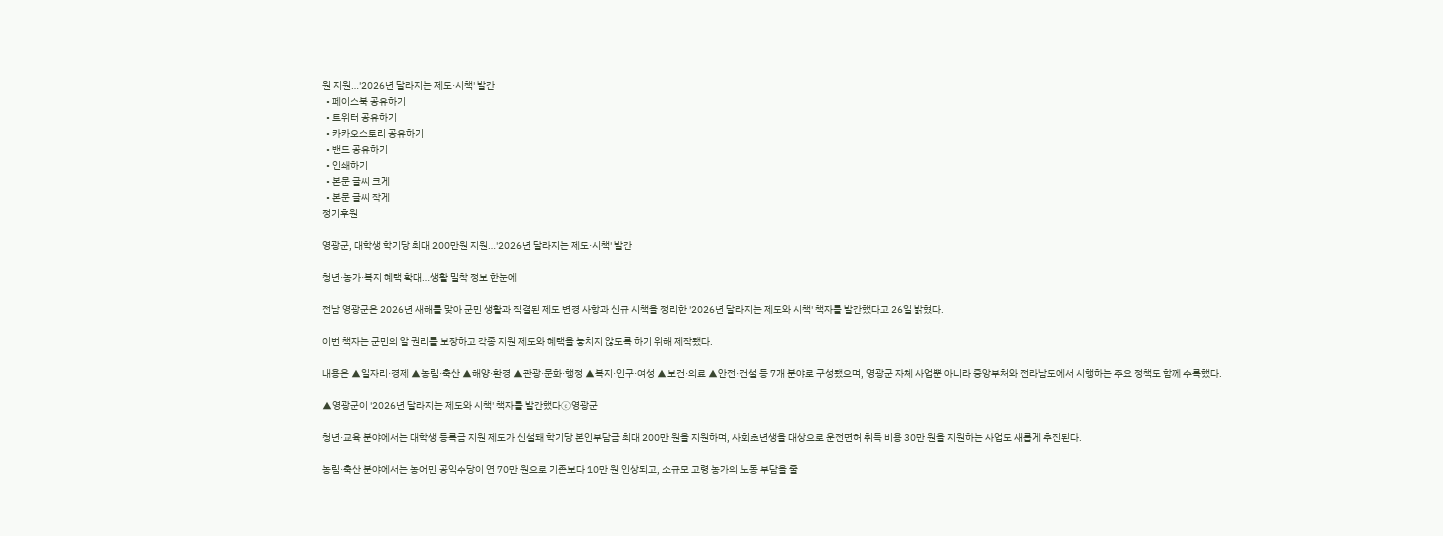원 지원…'2026년 달라지는 제도·시책' 발간
  • 페이스북 공유하기
  • 트위터 공유하기
  • 카카오스토리 공유하기
  • 밴드 공유하기
  • 인쇄하기
  • 본문 글씨 크게
  • 본문 글씨 작게
정기후원

영광군, 대학생 학기당 최대 200만원 지원…'2026년 달라지는 제도·시책' 발간

청년·농가·복지 혜택 확대…생활 밀착 정보 한눈에

전남 영광군은 2026년 새해를 맞아 군민 생활과 직결된 제도 변경 사항과 신규 시책을 정리한 '2026년 달라지는 제도와 시책' 책자를 발간했다고 26일 밝혔다.

이번 책자는 군민의 알 권리를 보장하고 각종 지원 제도와 혜택을 놓치지 않도록 하기 위해 제작됐다.

내용은 ▲일자리·경제 ▲농림·축산 ▲해양·환경 ▲관광·문화·행정 ▲복지·인구·여성 ▲보건·의료 ▲안전·건설 등 7개 분야로 구성됐으며, 영광군 자체 사업뿐 아니라 중앙부처와 전라남도에서 시행하는 주요 정책도 함께 수록했다.

▲영광군이 '2026년 달라지는 제도와 시책' 책자를 발간했다ⓒ영광군

청년·교육 분야에서는 대학생 등록금 지원 제도가 신설돼 학기당 본인부담금 최대 200만 원을 지원하며, 사회초년생을 대상으로 운전면허 취득 비용 30만 원을 지원하는 사업도 새롭게 추진된다.

농림·축산 분야에서는 농어민 공익수당이 연 70만 원으로 기존보다 10만 원 인상되고, 소규모 고령 농가의 노동 부담을 줄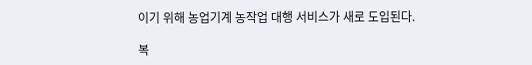이기 위해 농업기계 농작업 대행 서비스가 새로 도입된다.

복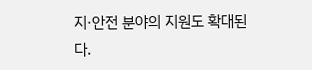지·안전 분야의 지원도 확대된다.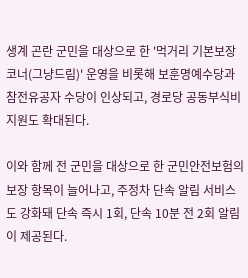생계 곤란 군민을 대상으로 한 '먹거리 기본보장 코너(그냥드림)' 운영을 비롯해 보훈명예수당과 참전유공자 수당이 인상되고, 경로당 공동부식비 지원도 확대된다.

이와 함께 전 군민을 대상으로 한 군민안전보험의 보장 항목이 늘어나고, 주정차 단속 알림 서비스도 강화돼 단속 즉시 1회, 단속 10분 전 2회 알림이 제공된다.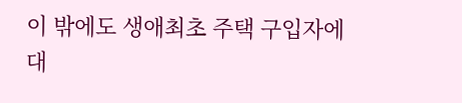이 밖에도 생애최초 주택 구입자에 대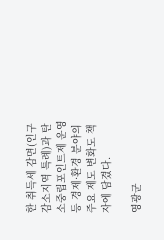한 취득세 감면(인구감소지역 특례)과 탄소중립포인트제 운영 등 경제·환경 분야의 주요 제도 변화도 책자에 담겼다.

영광군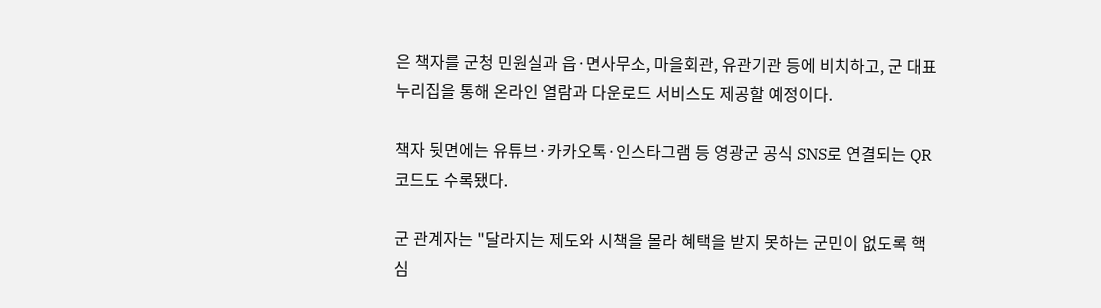은 책자를 군청 민원실과 읍·면사무소, 마을회관, 유관기관 등에 비치하고, 군 대표 누리집을 통해 온라인 열람과 다운로드 서비스도 제공할 예정이다.

책자 뒷면에는 유튜브·카카오톡·인스타그램 등 영광군 공식 SNS로 연결되는 QR코드도 수록됐다.

군 관계자는 "달라지는 제도와 시책을 몰라 혜택을 받지 못하는 군민이 없도록 핵심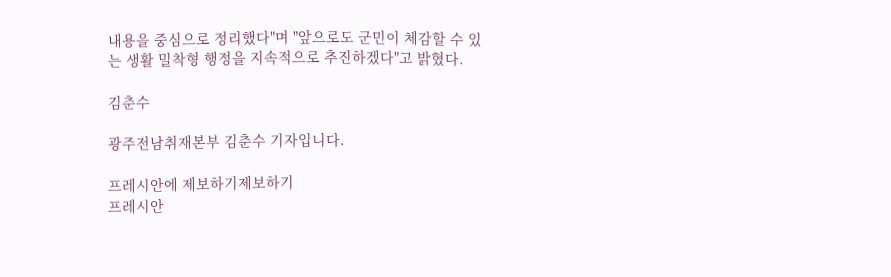내용을 중심으로 정리했다"며 "앞으로도 군민이 체감할 수 있는 생활 밀착형 행정을 지속적으로 추진하겠다"고 밝혔다.

김춘수

광주전남취재본부 김춘수 기자입니다.

프레시안에 제보하기제보하기
프레시안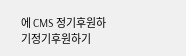에 CMS 정기후원하기정기후원하기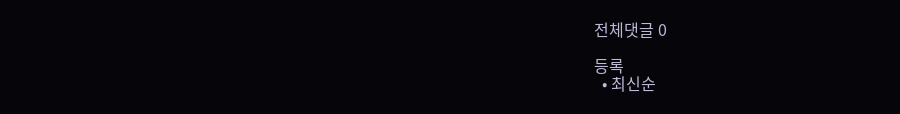전체댓글 0

등록
  • 최신순